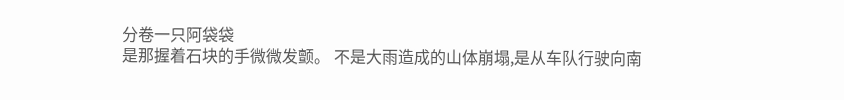分卷一只阿袋袋
是那握着石块的手微微发颤。 不是大雨造成的山体崩塌,是从车队行驶向南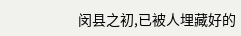闵县之初,已被人埋藏好的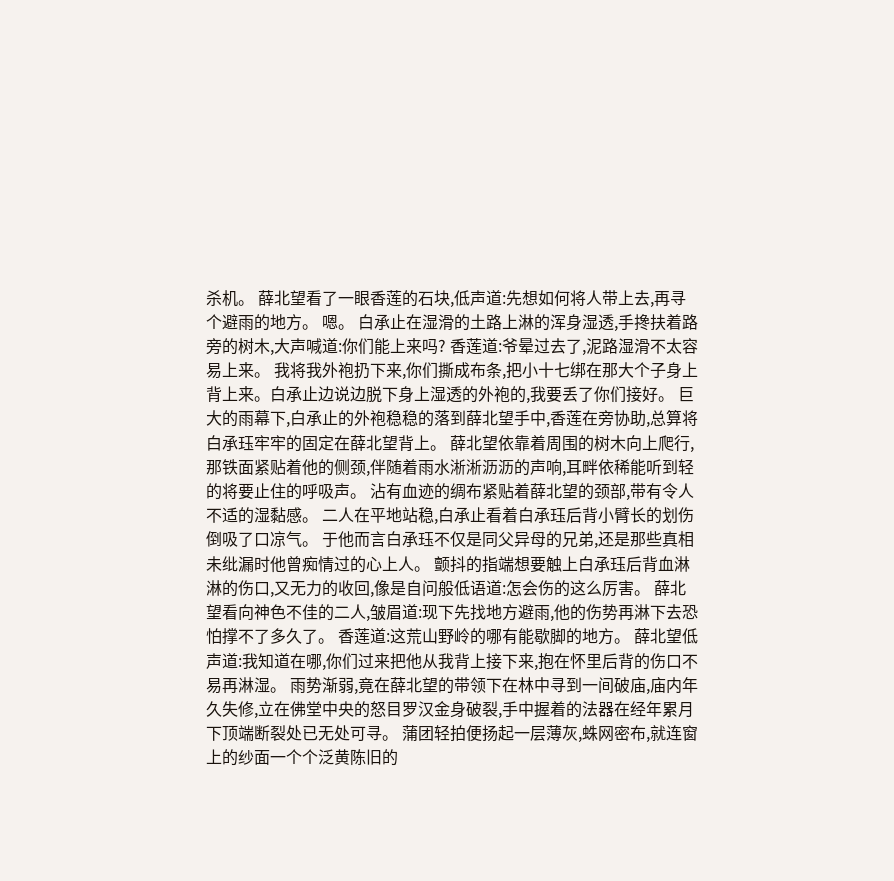杀机。 薛北望看了一眼香莲的石块,低声道:先想如何将人带上去,再寻个避雨的地方。 嗯。 白承止在湿滑的土路上淋的浑身湿透,手搀扶着路旁的树木,大声喊道:你们能上来吗? 香莲道:爷晕过去了,泥路湿滑不太容易上来。 我将我外袍扔下来,你们撕成布条,把小十七绑在那大个子身上背上来。白承止边说边脱下身上湿透的外袍的,我要丢了你们接好。 巨大的雨幕下,白承止的外袍稳稳的落到薛北望手中,香莲在旁协助,总算将白承珏牢牢的固定在薛北望背上。 薛北望依靠着周围的树木向上爬行,那铁面紧贴着他的侧颈,伴随着雨水淅淅沥沥的声响,耳畔依稀能听到轻的将要止住的呼吸声。 沾有血迹的绸布紧贴着薛北望的颈部,带有令人不适的湿黏感。 二人在平地站稳,白承止看着白承珏后背小臂长的划伤倒吸了口凉气。 于他而言白承珏不仅是同父异母的兄弟,还是那些真相未纰漏时他曾痴情过的心上人。 颤抖的指端想要触上白承珏后背血淋淋的伤口,又无力的收回,像是自问般低语道:怎会伤的这么厉害。 薛北望看向神色不佳的二人,皱眉道:现下先找地方避雨,他的伤势再淋下去恐怕撑不了多久了。 香莲道:这荒山野岭的哪有能歇脚的地方。 薛北望低声道:我知道在哪,你们过来把他从我背上接下来,抱在怀里后背的伤口不易再淋湿。 雨势渐弱,竟在薛北望的带领下在林中寻到一间破庙,庙内年久失修,立在佛堂中央的怒目罗汉金身破裂,手中握着的法器在经年累月下顶端断裂处已无处可寻。 蒲团轻拍便扬起一层薄灰,蛛网密布,就连窗上的纱面一个个泛黄陈旧的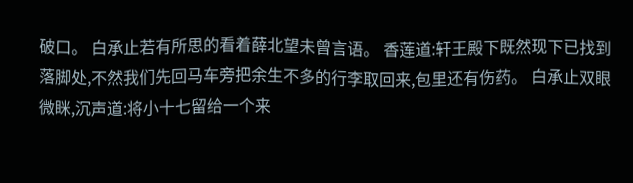破口。 白承止若有所思的看着薛北望未曾言语。 香莲道:轩王殿下既然现下已找到落脚处,不然我们先回马车旁把余生不多的行李取回来,包里还有伤药。 白承止双眼微眯,沉声道:将小十七留给一个来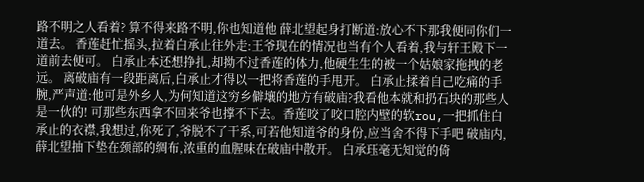路不明之人看着? 算不得来路不明,你也知道他 薛北望起身打断道:放心不下那我便同你们一道去。 香莲赶忙摇头,拉着白承止往外走:王爷现在的情况也当有个人看着,我与轩王殿下一道前去便可。 白承止本还想挣扎,却拗不过香莲的体力,他硬生生的被一个姑娘家拖拽的老远。 离破庙有一段距离后,白承止才得以一把将香莲的手甩开。 白承止揉着自己吃痛的手腕,严声道:他可是外乡人,为何知道这穷乡僻壤的地方有破庙?我看他本就和扔石块的那些人是一伙的! 可那些东西拿不回来爷也撑不下去。香莲咬了咬口腔内壁的软rou,一把抓住白承止的衣襟,我想过,你死了,爷脱不了干系,可若他知道爷的身份,应当舍不得下手吧 破庙内,薛北望抽下垫在颈部的绸布,浓重的血腥味在破庙中散开。 白承珏毫无知觉的倚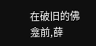在破旧的佛龛前,薛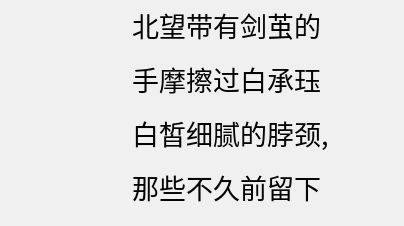北望带有剑茧的手摩擦过白承珏白皙细腻的脖颈,那些不久前留下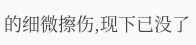的细微擦伤,现下已没了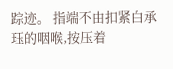踪迹。 指端不由扣紧白承珏的咽喉,按压着